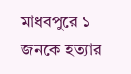মাধবপুরে ১ জনকে হত্যার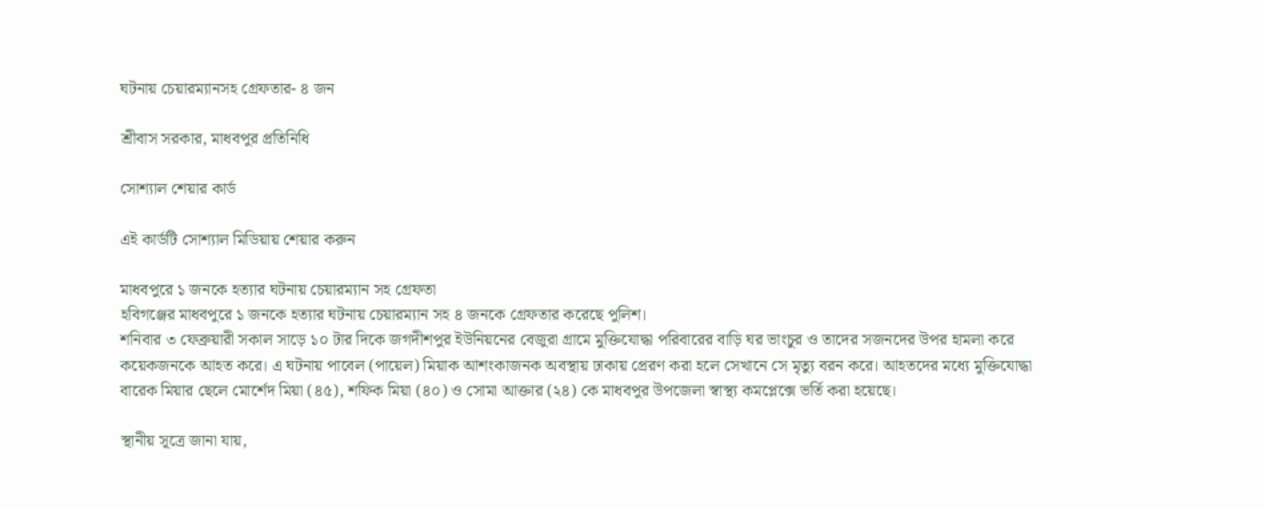ঘটনায় চেয়ারম্যানসহ গ্রেফতার- ৪ জন

শ্রীবাস সরকার, মাধবপুর প্রতিনিধি

সোশ্যাল শেয়ার কার্ড

এই কার্ডটি সোশ্যাল মিডিয়ায় শেয়ার করুন

মাধবপুরে ১ জনকে হত্যার ঘটনায় চেয়ারম্যান সহ গ্রেফতা
হবিগঞ্জের মাধবপুরে ১ জনকে হত্যার ঘটনায় চেয়ারম্যান সহ ৪ জনকে গ্রেফতার করেছে পুলিশ।
শনিবার ৩ ফেব্রুয়ারী সকাল সাড়ে ১০ টার দিকে জগদীশপুর ইউনিয়নের বেজুরা গ্রামে মুক্তিযোদ্ধা পরিবারের বাড়ি ঘর ভাংচুর ও তাদের সজনদের উপর হামলা করে কয়েকজনকে আহত করে। এ ঘটনায় পাবেল (পায়েল) মিয়াক আশংকাজনক অবস্থায় ঢাকায় প্রেরণ করা হলে সেখানে সে মৃত্যু বরন করে। আহতদের মধ্যে মুক্তিযোদ্ধা বারেক মিয়ার ছেলে মোর্শেদ মিয়া (৪৫), শফিক মিয়া (৪০) ও সোমা আক্তার (২৪) কে মাধবপুর উপজেলা স্বাস্থ্য কমপ্লেক্সে ভর্তি করা হয়েছে।

স্থানীয় সূত্রে জানা যায়,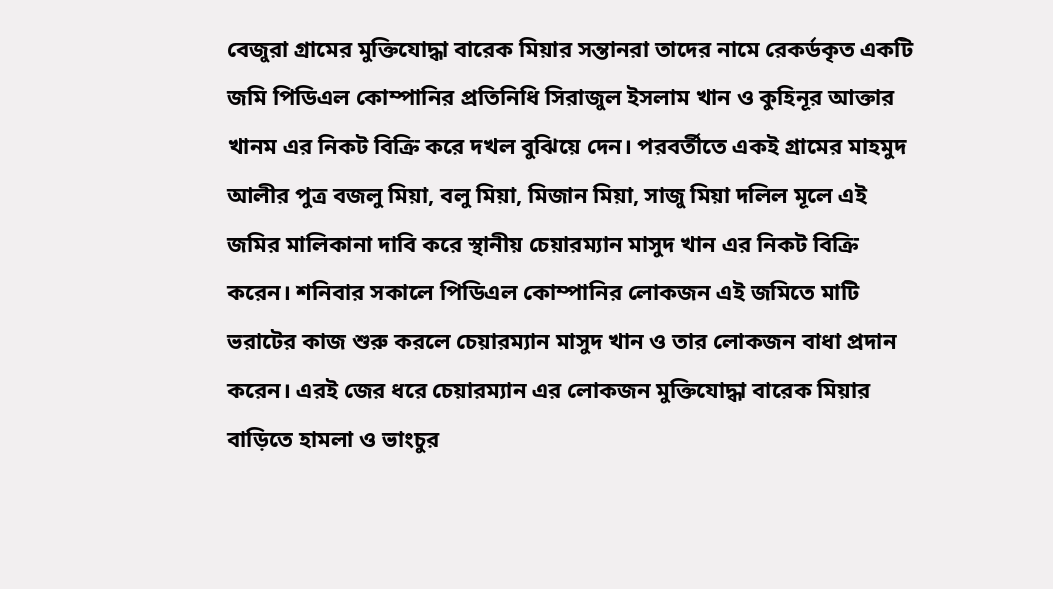বেজুরা গ্রামের মুক্তিযোদ্ধা বারেক মিয়ার সন্তানরা তাদের নামে রেকর্ডকৃত একটি জমি পিডিএল কোম্পানির প্রতিনিধি সিরাজুল ইসলাম খান ও কুহিনূর আক্তার খানম এর নিকট বিক্রি করে দখল বুঝিয়ে দেন। পরবর্তীতে একই গ্রামের মাহমুদ আলীর পুত্র বজলু মিয়া, বলু মিয়া, মিজান মিয়া, সাজু মিয়া দলিল মূলে এই জমির মালিকানা দাবি করে স্থানীয় চেয়ারম্যান মাসুদ খান এর নিকট বিক্রি করেন। শনিবার সকালে পিডিএল কোম্পানির লোকজন এই জমিতে মাটি ভরাটের কাজ শুরু করলে চেয়ারম্যান মাসুদ খান ও তার লোকজন বাধা প্রদান করেন। এরই জের ধরে চেয়ারম্যান এর লোকজন মুক্তিযোদ্ধা বারেক মিয়ার বাড়িতে হামলা ও ভাংচুর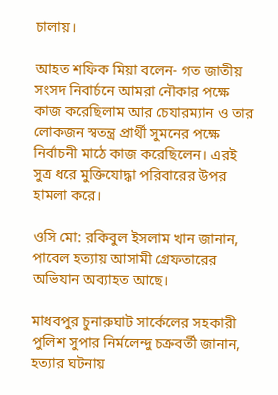চালায়।

আহত শফিক মিয়া বলেন- গত জাতীয় সংসদ নিবার্চনে আমরা নৌকার পক্ষে কাজ করেছিলাম আর চেযারম্যান ও তার লোকজন স্বতন্ত্র প্রার্থী সুমনের পক্ষে নির্বাচনী মাঠে কাজ করেছিলেন। এরই সুত্র ধরে মুক্তিযোদ্ধা পরিবারের উপর হামলা করে।

ওসি মো: রকিবুল ইসলাম খান জানান, পাবেল হত্যায় আসামী গ্রেফতারের অভিযান অব্যাহত আছে।

মাধবপুর চুনারুঘাট সার্কেলের সহকারী পুলিশ সুপার নির্মলেন্দু চক্রবর্তী জানান, হত্যার ঘটনায়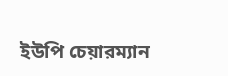ইউপি চেয়ারম্যান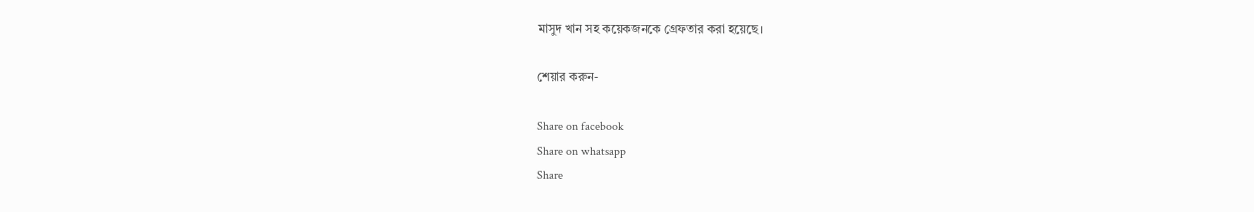মাসুদ খান সহ কয়েকজনকে গ্রেফতার করা হয়েছে।

শেয়ার করুন-

Share on facebook
Share on whatsapp
Share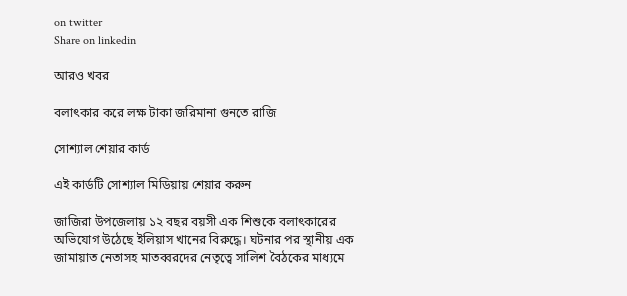on twitter
Share on linkedin

আরও খবর

বলাৎকার করে লক্ষ টাকা জরিমানা গুনতে রাজি

সোশ্যাল শেয়ার কার্ড

এই কার্ডটি সোশ্যাল মিডিয়ায় শেয়ার করুন

জাজিরা উপজেলায় ১২ বছর বয়সী এক শিশুকে বলাৎকারের অভিযোগ উঠেছে ইলিয়াস খানের বিরুদ্ধে। ঘটনার পর স্থানীয় এক জামায়াত নেতাসহ মাতব্বরদের নেতৃত্বে সালিশ বৈঠকের মাধ্যমে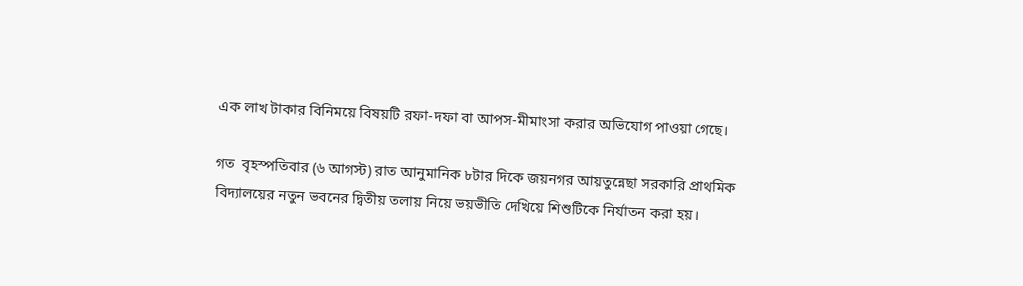এক লাখ টাকার বিনিময়ে বিষয়টি রফা-দফা বা আপস-মীমাংসা করার অভিযোগ পাওয়া গেছে।

গত  বৃহস্পতিবার (৬ আগস্ট) রাত আনুমানিক ৮টার দিকে জয়নগর আয়তুন্নেছা সরকারি প্রাথমিক বিদ্যালয়ের নতুন ভবনের দ্বিতীয় তলায় নিয়ে ভয়ভীতি দেখিয়ে শিশুটিকে নির্যাতন করা হয়।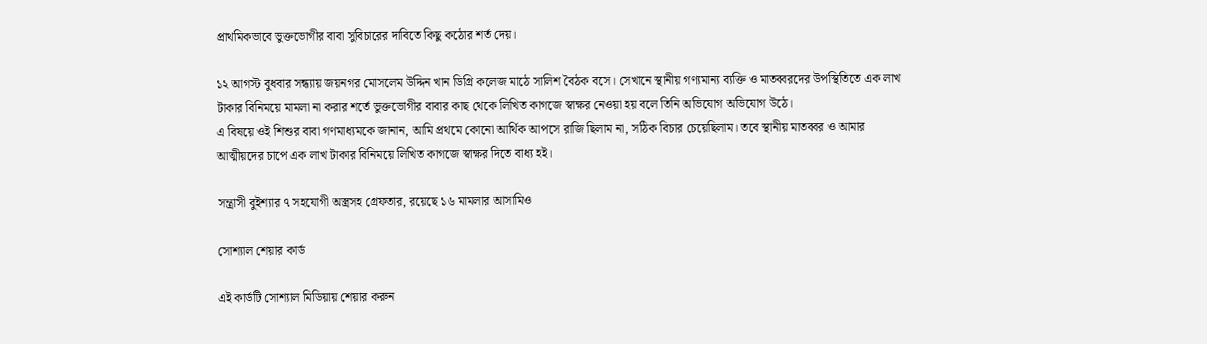প্রাথমিকভাবে ভুক্তভোগীর বাবা সুবিচারের দাবিতে কিছু কঠোর শর্ত দেয়।

১২ আগস্ট বুধবার সন্ধ্যায় জয়নগর মোসলেম উদ্দিন খান ডিগ্রি কলেজ মাঠে সালিশ বৈঠক বসে। সেখানে স্থানীয় গণ্যমান্য ব্যক্তি ও মাতব্বরদের উপস্থিতিতে এক লাখ টাকার বিনিময়ে মামলা না করার শর্তে ভুক্তভোগীর বাবার কাছ থেকে লিখিত কাগজে স্বাক্ষর নেওয়া হয় বলে তিনি অভিযোগ অভিযোগ উঠে।
এ বিষয়ে ওই শিশুর বাবা গণমাধ্যমকে জানান, আমি প্রথমে কোনো আর্থিক আপসে রাজি ছিলাম না, সঠিক বিচার চেয়েছিলাম। তবে স্থানীয় মাতব্বর ও আমার আত্মীয়দের চাপে এক লাখ টাকার বিনিময়ে লিখিত কাগজে স্বাক্ষর দিতে বাধ্য হই।

সন্ত্রাসী বুইশ্যার ৭ সহযোগী অস্ত্রসহ গ্রেফতার, রয়েছে ১৬ মামলার আসামিও

সোশ্যাল শেয়ার কার্ড

এই কার্ডটি সোশ্যাল মিডিয়ায় শেয়ার করুন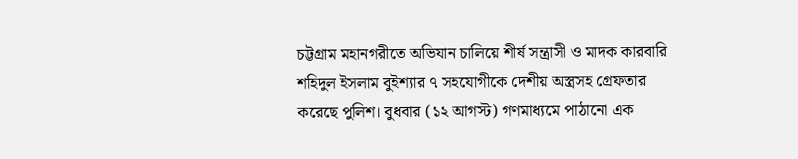চট্টগ্রাম মহানগরীতে অভিযান চালিয়ে শীর্ষ সন্ত্রাসী ও মাদক কারবারি শহিদুল ইসলাম বুইশ্যার ৭ সহযোগীকে দেশীয় অস্ত্রসহ গ্রেফতার করেছে পুলিশ। বুধবার (১২ আগস্ট) গণমাধ্যমে পাঠানো এক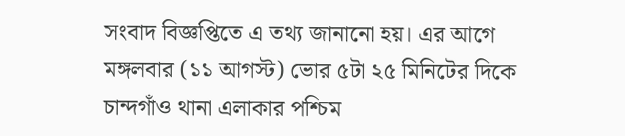সংবাদ বিজ্ঞপ্তিতে এ তথ্য জানানো হয়। এর আগে মঙ্গলবার (১১ আগস্ট) ভোর ৫টা ২৫ মিনিটের দিকে চান্দগাঁও থানা এলাকার পশ্চিম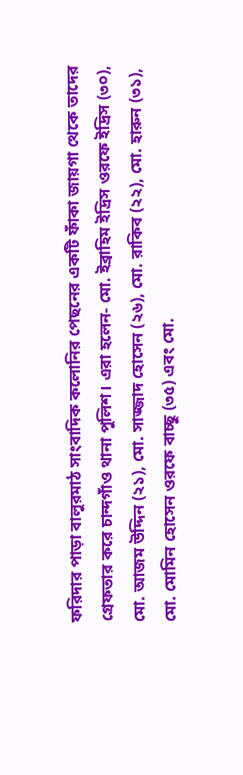ফরিদার পাড়া বালুরমাঠ সাংবাদিক কলোনির পেছনের একটি ফাঁকা জায়গা থেকে তাদের গ্রেফতার করে চান্দগাঁও থানা পুলিশ। এরা হলেন- মো. ইব্রাহিম ইদ্রিস ওরফে ইদ্রিস (৩০), মো. আজম উদ্দিন (২১), মো. সাজ্জাদ হোসেন (২৬), মো. রাকিব (২২), মো. হারুন (৩১), মো. মোমিন হোসেন ওরফে বাচ্ছু (৩৫) এবং মো.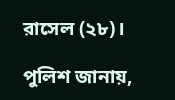রাসেল (২৮)।

পুলিশ জানায়,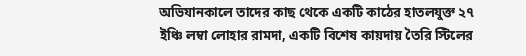অভিযানকালে তাদের কাছ থেকে একটি কাঠের হাতলযুক্ত ২৭ ইঞ্চি লম্বা লোহার রামদা, একটি বিশেষ কায়দায় তৈরি স্টিলের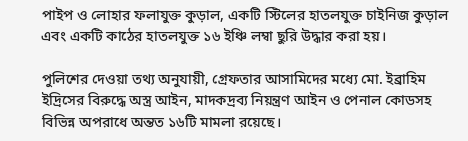পাইপ ও লোহার ফলাযুক্ত কুড়াল, একটি স্টিলের হাতলযুক্ত চাইনিজ কুড়াল এবং একটি কাঠের হাতলযুক্ত ১৬ ইঞ্চি লম্বা ছুরি উদ্ধার করা হয়।

পুলিশের দেওয়া তথ্য অনুযায়ী, গ্রেফতার আসামিদের মধ্যে মো. ইব্রাহিম ইদ্রিসের বিরুদ্ধে অস্ত্র আইন, মাদকদ্রব্য নিয়ন্ত্রণ আইন ও পেনাল কোডসহ বিভিন্ন অপরাধে অন্তত ১৬টি মামলা রয়েছে।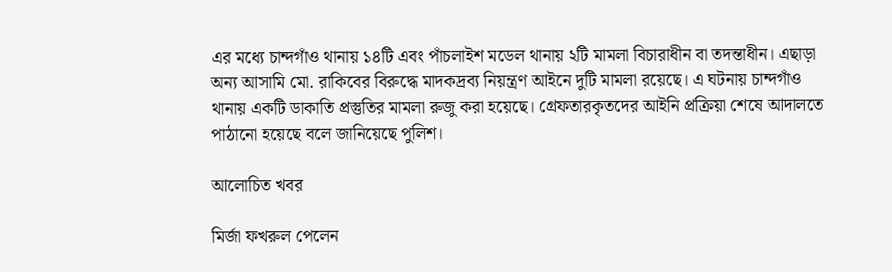এর মধ্যে চান্দগাঁও থানায় ১৪টি এবং পাঁচলাইশ মডেল থানায় ২টি মামলা বিচারাধীন বা তদন্তাধীন। এছাড়া অন্য আসামি মো. রাকিবের বিরুদ্ধে মাদকদ্রব্য নিয়ন্ত্রণ আইনে দুটি মামলা রয়েছে। এ ঘটনায় চান্দগাঁও থানায় একটি ডাকাতি প্রস্তুতির মামলা রুজু করা হয়েছে। গ্রেফতারকৃতদের আইনি প্রক্রিয়া শেষে আদালতে পাঠানো হয়েছে বলে জানিয়েছে পুলিশ।

আলোচিত খবর

মির্জা ফখরুল পেলেন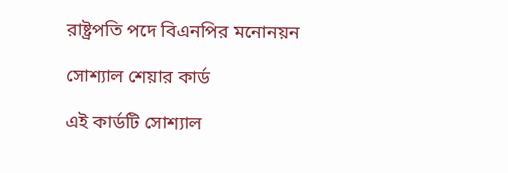রাষ্ট্রপতি পদে বিএনপির মনোনয়ন

সোশ্যাল শেয়ার কার্ড

এই কার্ডটি সোশ্যাল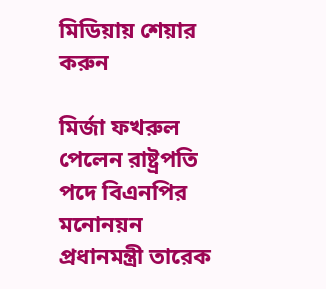মিডিয়ায় শেয়ার করুন

মির্জা ফখরুল পেলেন রাষ্ট্রপতি পদে বিএনপির মনোনয়ন
প্রধানমন্ত্রী তারেক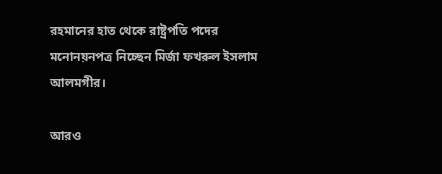রহমানের হাত থেকে রাষ্ট্রপতি পদের মনোনয়নপত্র নিচ্ছেন মির্জা ফখরুল ইসলাম আলমগীর।

আরও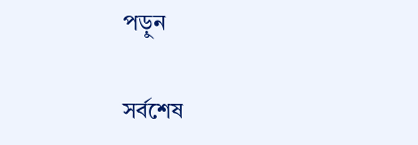পড়ুন

সর্বশেষ